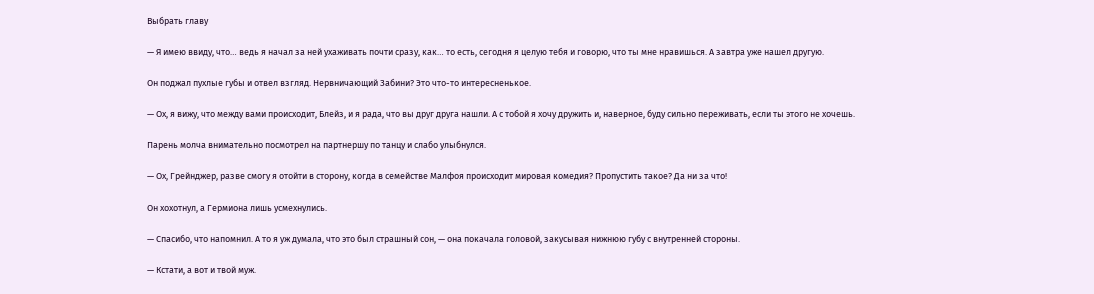Выбрать главу

— Я имею ввиду, что… ведь я начал за ней ухаживать почти сразу, как… то есть, сегодня я целую тебя и говорю, что ты мне нравишься. А завтра уже нашел другую.

Он поджал пухлые губы и отвел взгляд. Нервничающий Забини? Это что-то интересненькое.

— Ох, я вижу, что между вами происходит, Блейз, и я рада, что вы друг друга нашли. А с тобой я хочу дружить и, наверное, буду сильно переживать, если ты этого не хочешь.

Парень молча внимательно посмотрел на партнершу по танцу и слабо улыбнулся.

— Ох, Грейнджер, разве смогу я отойти в сторону, когда в семействе Малфоя происходит мировая комедия? Пропустить такое? Да ни за что!

Он хохотнул, а Гермиона лишь усмехнулись.

— Спасибо, что напомнил. А то я уж думала, что это был страшный сон, — она покачала головой, закусывая нижнюю губу с внутренней стороны.

— Кстати, а вот и твой муж.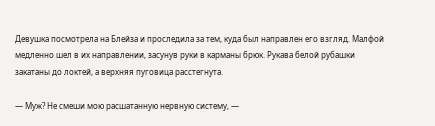Девушка посмотрела на Блейза и проследила за тем, куда был направлен его взгляд. Малфой медленно шел в их направлении, засунув руки в карманы брюк. Рукава белой рубашки закатаны до локтей, а верхняя пуговица расстегнута.

— Муж? Не смеши мою расшатанную нервную систему, —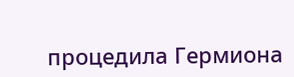процедила Гермиона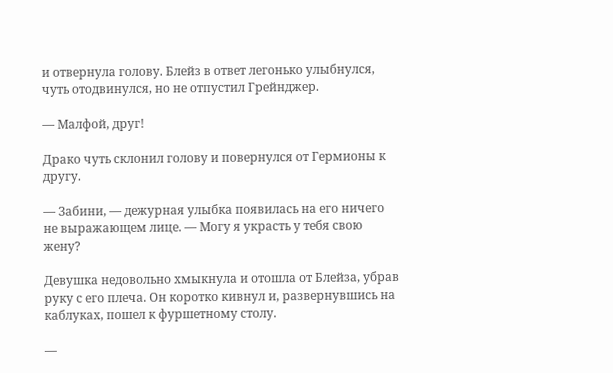и отвернула голову. Блейз в ответ легонько улыбнулся, чуть отодвинулся, но не отпустил Грейнджер.

— Малфой, друг!

Драко чуть склонил голову и повернулся от Гермионы к другу.

— Забини, — дежурная улыбка появилась на его ничего не выражающем лице. — Могу я украсть у тебя свою жену?

Девушка недовольно хмыкнула и отошла от Блейза, убрав руку с его плеча. Он коротко кивнул и, развернувшись на каблуках, пошел к фуршетному столу.

—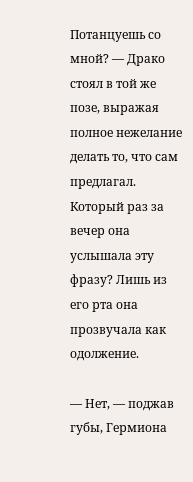Потанцуешь со мной? — Драко стоял в той же позе, выражая полное нежелание делать то, что сам предлагал. Который раз за вечер она услышала эту фразу? Лишь из его рта она прозвучала как одолжение.

— Нет, — поджав губы, Гермиона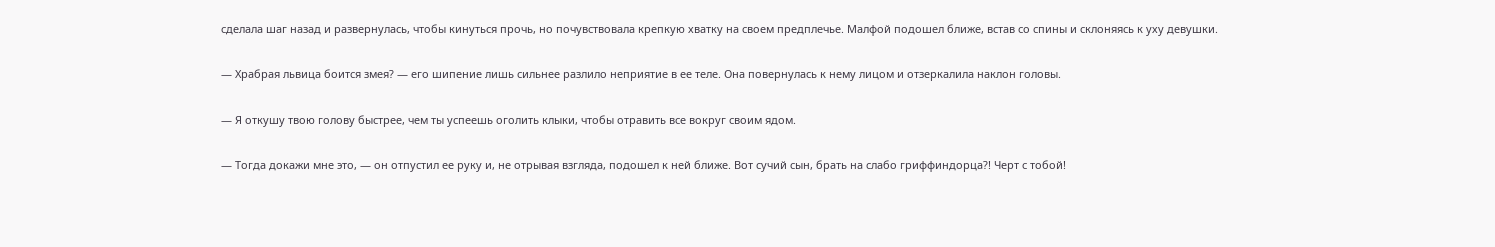сделала шаг назад и развернулась, чтобы кинуться прочь, но почувствовала крепкую хватку на своем предплечье. Малфой подошел ближе, встав со спины и склоняясь к уху девушки.

— Храбрая львица боится змея? — его шипение лишь сильнее разлило неприятие в ее теле. Она повернулась к нему лицом и отзеркалила наклон головы.

— Я откушу твою голову быстрее, чем ты успеешь оголить клыки, чтобы отравить все вокруг своим ядом.

— Тогда докажи мне это, — он отпустил ее руку и, не отрывая взгляда, подошел к ней ближе. Вот сучий сын, брать на слабо гриффиндорца?! Черт с тобой!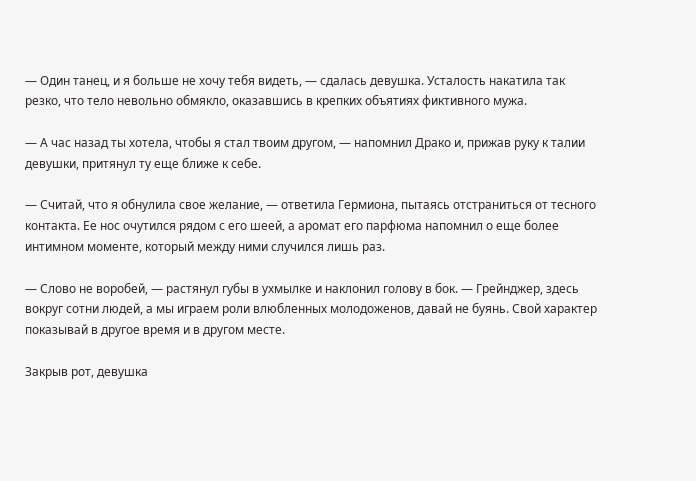— Один танец, и я больше не хочу тебя видеть, — сдалась девушка. Усталость накатила так резко, что тело невольно обмякло, оказавшись в крепких объятиях фиктивного мужа.

— А час назад ты хотела, чтобы я стал твоим другом, — напомнил Драко и, прижав руку к талии девушки, притянул ту еще ближе к себе.

— Считай, что я обнулила свое желание, — ответила Гермиона, пытаясь отстраниться от тесного контакта. Ее нос очутился рядом с его шеей, а аромат его парфюма напомнил о еще более интимном моменте, который между ними случился лишь раз.

— Слово не воробей, — растянул губы в ухмылке и наклонил голову в бок. — Грейнджер, здесь вокруг сотни людей, а мы играем роли влюбленных молодоженов, давай не буянь. Свой характер показывай в другое время и в другом месте.

Закрыв рот, девушка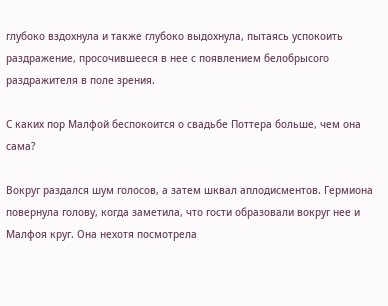глубоко вздохнула и также глубоко выдохнула, пытаясь успокоить раздражение, просочившееся в нее с появлением белобрысого раздражителя в поле зрения.

С каких пор Малфой беспокоится о свадьбе Поттера больше, чем она сама?

Вокруг раздался шум голосов, а затем шквал аплодисментов. Гермиона повернула голову, когда заметила, что гости образовали вокруг нее и Малфоя круг. Она нехотя посмотрела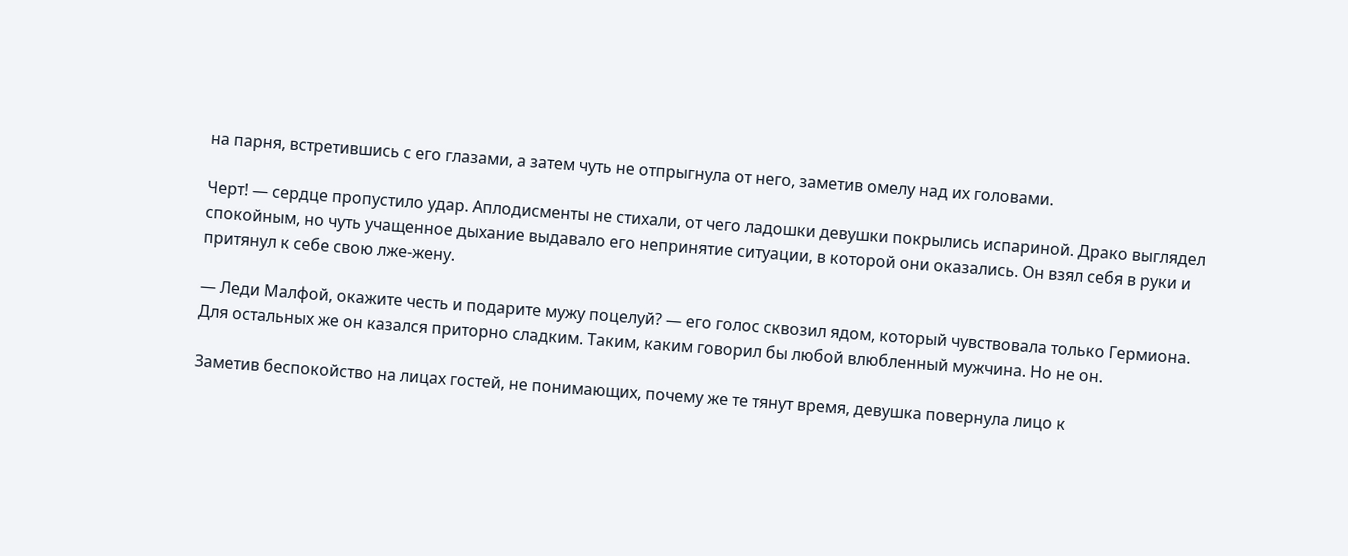на парня, встретившись с его глазами, а затем чуть не отпрыгнула от него, заметив омелу над их головами.

Черт! — сердце пропустило удар. Аплодисменты не стихали, от чего ладошки девушки покрылись испариной. Драко выглядел спокойным, но чуть учащенное дыхание выдавало его непринятие ситуации, в которой они оказались. Он взял себя в руки и притянул к себе свою лже-жену.

— Леди Малфой, окажите честь и подарите мужу поцелуй? — его голос сквозил ядом, который чувствовала только Гермиона. Для остальных же он казался приторно сладким. Таким, каким говорил бы любой влюбленный мужчина. Но не он.

Заметив беспокойство на лицах гостей, не понимающих, почему же те тянут время, девушка повернула лицо к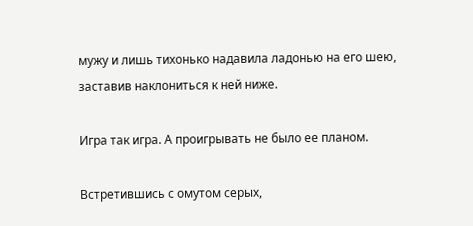мужу и лишь тихонько надавила ладонью на его шею, заставив наклониться к ней ниже.

Игра так игра. А проигрывать не было ее планом.

Встретившись с омутом серых,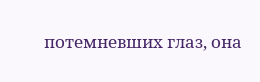потемневших глаз, она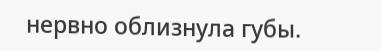нервно облизнула губы.